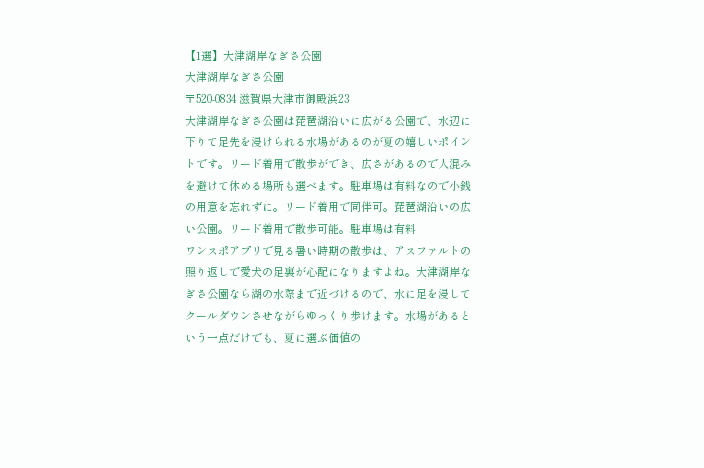【1選】大津湖岸なぎさ公園
大津湖岸なぎさ公園
〒520-0834 滋賀県大津市御殿浜23
大津湖岸なぎさ公園は琵琶湖沿いに広がる公園で、水辺に下りて足先を浸けられる水場があるのが夏の嬉しいポイントです。リード着用で散歩ができ、広さがあるので人混みを避けて休める場所も選べます。駐車場は有料なので小銭の用意を忘れずに。リード着用で同伴可。琵琶湖沿いの広い公園。リード着用で散歩可能。駐車場は有料
ワンスポアプリで見る暑い時期の散歩は、アスファルトの照り返しで愛犬の足裏が心配になりますよね。大津湖岸なぎさ公園なら湖の水際まで近づけるので、水に足を浸してクールダウンさせながらゆっくり歩けます。水場があるという一点だけでも、夏に選ぶ価値の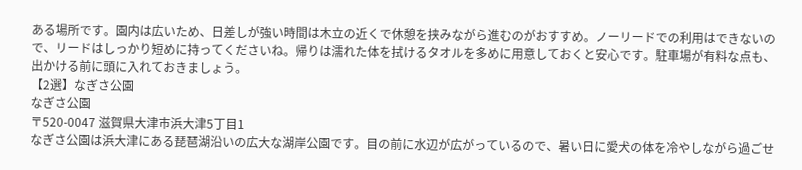ある場所です。園内は広いため、日差しが強い時間は木立の近くで休憩を挟みながら進むのがおすすめ。ノーリードでの利用はできないので、リードはしっかり短めに持ってくださいね。帰りは濡れた体を拭けるタオルを多めに用意しておくと安心です。駐車場が有料な点も、出かける前に頭に入れておきましょう。
【2選】なぎさ公園
なぎさ公園
〒520-0047 滋賀県大津市浜大津5丁目1
なぎさ公園は浜大津にある琵琶湖沿いの広大な湖岸公園です。目の前に水辺が広がっているので、暑い日に愛犬の体を冷やしながら過ごせ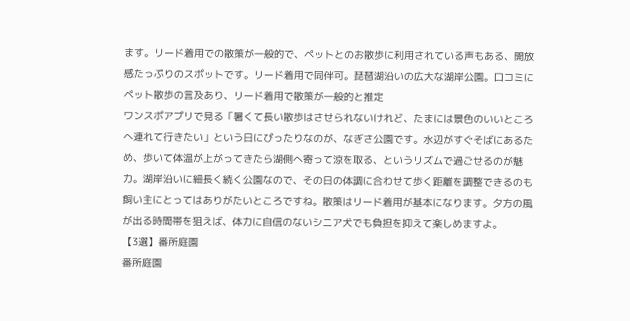ます。リード着用での散策が一般的で、ペットとのお散歩に利用されている声もある、開放感たっぷりのスポットです。リード着用で同伴可。琵琶湖沿いの広大な湖岸公園。口コミにペット散歩の言及あり、リード着用で散策が一般的と推定
ワンスポアプリで見る「暑くて長い散歩はさせられないけれど、たまには景色のいいところへ連れて行きたい」という日にぴったりなのが、なぎさ公園です。水辺がすぐそばにあるため、歩いて体温が上がってきたら湖側へ寄って涼を取る、というリズムで過ごせるのが魅力。湖岸沿いに細長く続く公園なので、その日の体調に合わせて歩く距離を調整できるのも飼い主にとってはありがたいところですね。散策はリード着用が基本になります。夕方の風が出る時間帯を狙えば、体力に自信のないシニア犬でも負担を抑えて楽しめますよ。
【3選】番所庭園
番所庭園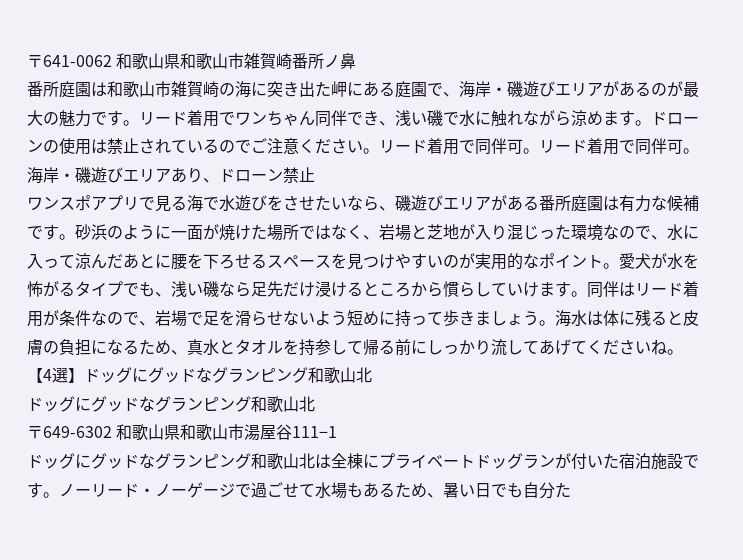〒641-0062 和歌山県和歌山市雑賀崎番所ノ鼻
番所庭園は和歌山市雑賀崎の海に突き出た岬にある庭園で、海岸・磯遊びエリアがあるのが最大の魅力です。リード着用でワンちゃん同伴でき、浅い磯で水に触れながら涼めます。ドローンの使用は禁止されているのでご注意ください。リード着用で同伴可。リード着用で同伴可。海岸・磯遊びエリアあり、ドローン禁止
ワンスポアプリで見る海で水遊びをさせたいなら、磯遊びエリアがある番所庭園は有力な候補です。砂浜のように一面が焼けた場所ではなく、岩場と芝地が入り混じった環境なので、水に入って涼んだあとに腰を下ろせるスペースを見つけやすいのが実用的なポイント。愛犬が水を怖がるタイプでも、浅い磯なら足先だけ浸けるところから慣らしていけます。同伴はリード着用が条件なので、岩場で足を滑らせないよう短めに持って歩きましょう。海水は体に残ると皮膚の負担になるため、真水とタオルを持参して帰る前にしっかり流してあげてくださいね。
【4選】ドッグにグッドなグランピング和歌山北
ドッグにグッドなグランピング和歌山北
〒649-6302 和歌山県和歌山市湯屋谷111−1
ドッグにグッドなグランピング和歌山北は全棟にプライベートドッグランが付いた宿泊施設です。ノーリード・ノーゲージで過ごせて水場もあるため、暑い日でも自分た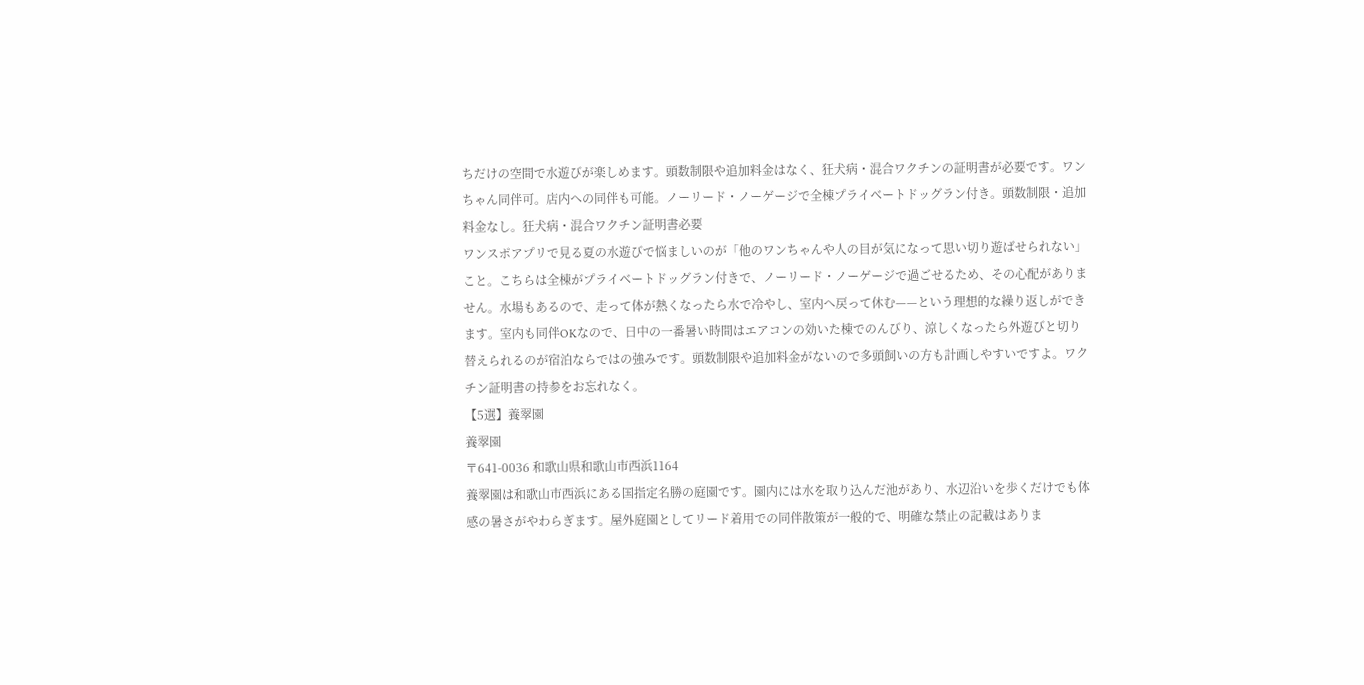ちだけの空間で水遊びが楽しめます。頭数制限や追加料金はなく、狂犬病・混合ワクチンの証明書が必要です。ワンちゃん同伴可。店内への同伴も可能。ノーリード・ノーゲージで全棟プライベートドッグラン付き。頭数制限・追加料金なし。狂犬病・混合ワクチン証明書必要
ワンスポアプリで見る夏の水遊びで悩ましいのが「他のワンちゃんや人の目が気になって思い切り遊ばせられない」こと。こちらは全棟がプライベートドッグラン付きで、ノーリード・ノーゲージで過ごせるため、その心配がありません。水場もあるので、走って体が熱くなったら水で冷やし、室内へ戻って休む——という理想的な繰り返しができます。室内も同伴OKなので、日中の一番暑い時間はエアコンの効いた棟でのんびり、涼しくなったら外遊びと切り替えられるのが宿泊ならではの強みです。頭数制限や追加料金がないので多頭飼いの方も計画しやすいですよ。ワクチン証明書の持参をお忘れなく。
【5選】養翠園
養翠園
〒641-0036 和歌山県和歌山市西浜1164
養翠園は和歌山市西浜にある国指定名勝の庭園です。園内には水を取り込んだ池があり、水辺沿いを歩くだけでも体感の暑さがやわらぎます。屋外庭園としてリード着用での同伴散策が一般的で、明確な禁止の記載はありま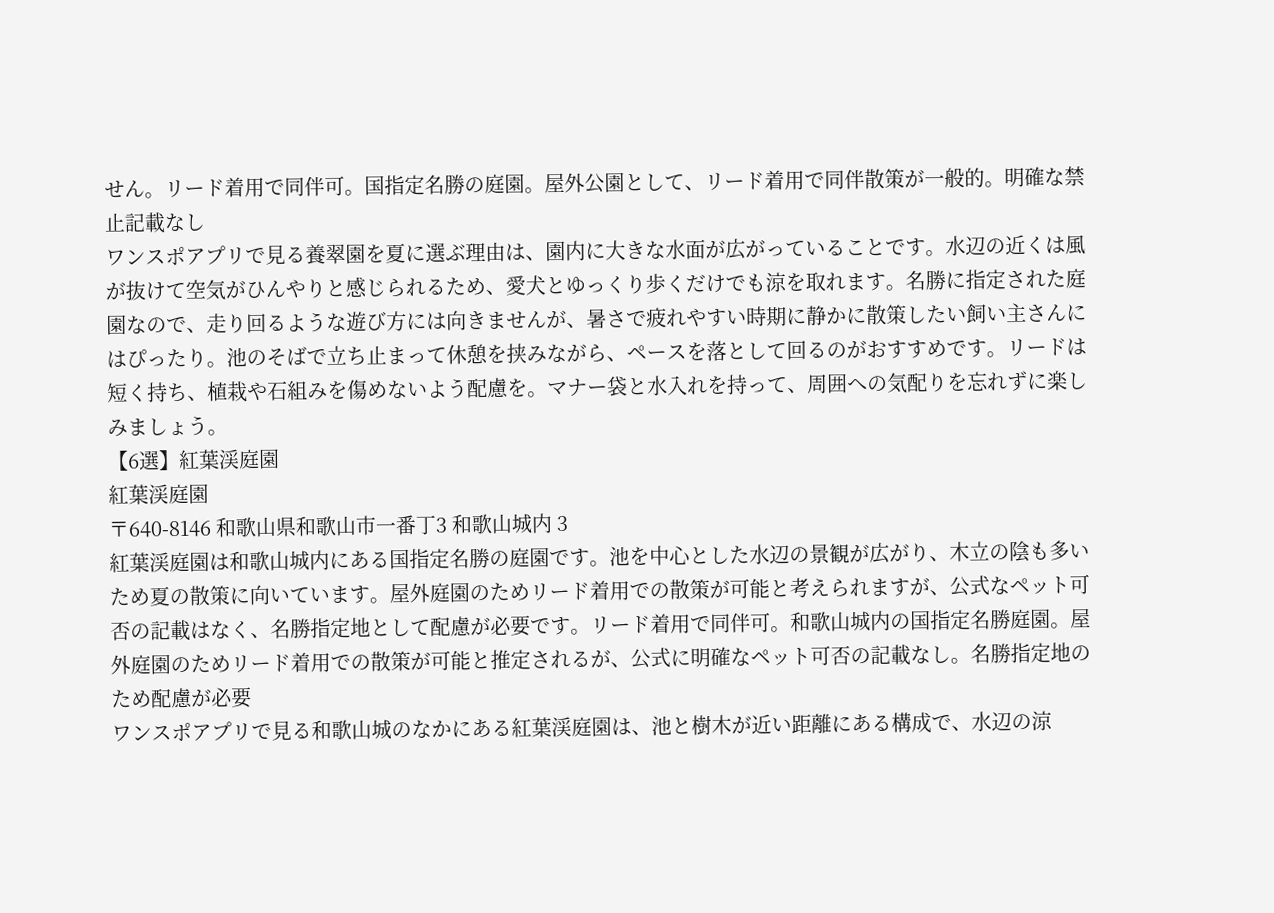せん。リード着用で同伴可。国指定名勝の庭園。屋外公園として、リード着用で同伴散策が一般的。明確な禁止記載なし
ワンスポアプリで見る養翠園を夏に選ぶ理由は、園内に大きな水面が広がっていることです。水辺の近くは風が抜けて空気がひんやりと感じられるため、愛犬とゆっくり歩くだけでも涼を取れます。名勝に指定された庭園なので、走り回るような遊び方には向きませんが、暑さで疲れやすい時期に静かに散策したい飼い主さんにはぴったり。池のそばで立ち止まって休憩を挟みながら、ペースを落として回るのがおすすめです。リードは短く持ち、植栽や石組みを傷めないよう配慮を。マナー袋と水入れを持って、周囲への気配りを忘れずに楽しみましょう。
【6選】紅葉渓庭園
紅葉渓庭園
〒640-8146 和歌山県和歌山市一番丁3 和歌山城内 3
紅葉渓庭園は和歌山城内にある国指定名勝の庭園です。池を中心とした水辺の景観が広がり、木立の陰も多いため夏の散策に向いています。屋外庭園のためリード着用での散策が可能と考えられますが、公式なペット可否の記載はなく、名勝指定地として配慮が必要です。リード着用で同伴可。和歌山城内の国指定名勝庭園。屋外庭園のためリード着用での散策が可能と推定されるが、公式に明確なペット可否の記載なし。名勝指定地のため配慮が必要
ワンスポアプリで見る和歌山城のなかにある紅葉渓庭園は、池と樹木が近い距離にある構成で、水辺の涼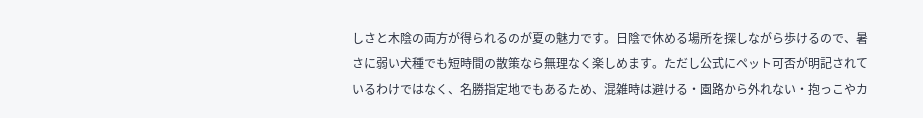しさと木陰の両方が得られるのが夏の魅力です。日陰で休める場所を探しながら歩けるので、暑さに弱い犬種でも短時間の散策なら無理なく楽しめます。ただし公式にペット可否が明記されているわけではなく、名勝指定地でもあるため、混雑時は避ける・園路から外れない・抱っこやカ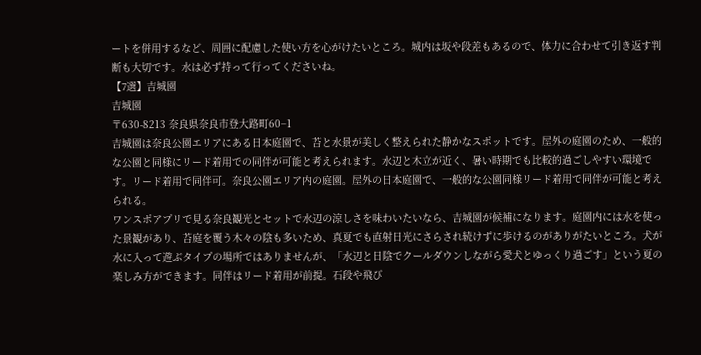ートを併用するなど、周囲に配慮した使い方を心がけたいところ。城内は坂や段差もあるので、体力に合わせて引き返す判断も大切です。水は必ず持って行ってくださいね。
【7選】吉城園
吉城園
〒630-8213 奈良県奈良市登大路町60−1
吉城園は奈良公園エリアにある日本庭園で、苔と水景が美しく整えられた静かなスポットです。屋外の庭園のため、一般的な公園と同様にリード着用での同伴が可能と考えられます。水辺と木立が近く、暑い時期でも比較的過ごしやすい環境です。リード着用で同伴可。奈良公園エリア内の庭園。屋外の日本庭園で、一般的な公園同様リード着用で同伴が可能と考えられる。
ワンスポアプリで見る奈良観光とセットで水辺の涼しさを味わいたいなら、吉城園が候補になります。庭園内には水を使った景観があり、苔庭を覆う木々の陰も多いため、真夏でも直射日光にさらされ続けずに歩けるのがありがたいところ。犬が水に入って遊ぶタイプの場所ではありませんが、「水辺と日陰でクールダウンしながら愛犬とゆっくり過ごす」という夏の楽しみ方ができます。同伴はリード着用が前提。石段や飛び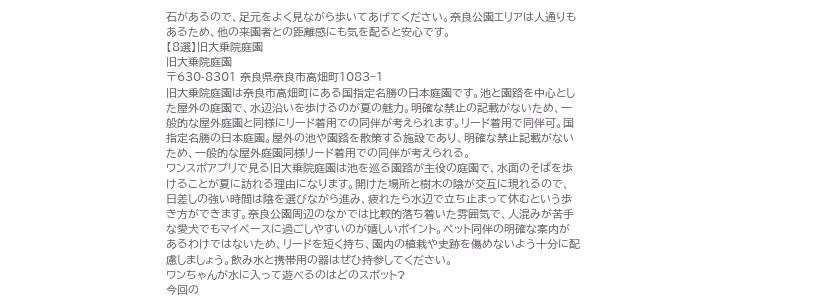石があるので、足元をよく見ながら歩いてあげてください。奈良公園エリアは人通りもあるため、他の来園者との距離感にも気を配ると安心です。
【8選】旧大乗院庭園
旧大乗院庭園
〒630-8301 奈良県奈良市高畑町1083−1
旧大乗院庭園は奈良市高畑町にある国指定名勝の日本庭園です。池と園路を中心とした屋外の庭園で、水辺沿いを歩けるのが夏の魅力。明確な禁止の記載がないため、一般的な屋外庭園と同様にリード着用での同伴が考えられます。リード着用で同伴可。国指定名勝の日本庭園。屋外の池や園路を散策する施設であり、明確な禁止記載がないため、一般的な屋外庭園同様リード着用での同伴が考えられる。
ワンスポアプリで見る旧大乗院庭園は池を巡る園路が主役の庭園で、水面のそばを歩けることが夏に訪れる理由になります。開けた場所と樹木の陰が交互に現れるので、日差しの強い時間は陰を選びながら進み、疲れたら水辺で立ち止まって休むという歩き方ができます。奈良公園周辺のなかでは比較的落ち着いた雰囲気で、人混みが苦手な愛犬でもマイペースに過ごしやすいのが嬉しいポイント。ペット同伴の明確な案内があるわけではないため、リードを短く持ち、園内の植栽や史跡を傷めないよう十分に配慮しましょう。飲み水と携帯用の器はぜひ持参してください。
ワンちゃんが水に入って遊べるのはどのスポット?
今回の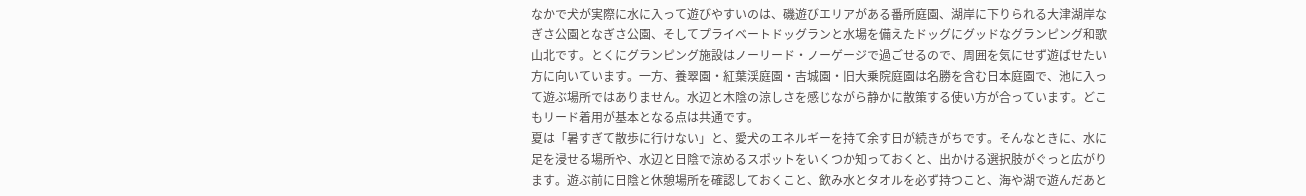なかで犬が実際に水に入って遊びやすいのは、磯遊びエリアがある番所庭園、湖岸に下りられる大津湖岸なぎさ公園となぎさ公園、そしてプライベートドッグランと水場を備えたドッグにグッドなグランピング和歌山北です。とくにグランピング施設はノーリード・ノーゲージで過ごせるので、周囲を気にせず遊ばせたい方に向いています。一方、養翠園・紅葉渓庭園・吉城園・旧大乗院庭園は名勝を含む日本庭園で、池に入って遊ぶ場所ではありません。水辺と木陰の涼しさを感じながら静かに散策する使い方が合っています。どこもリード着用が基本となる点は共通です。
夏は「暑すぎて散歩に行けない」と、愛犬のエネルギーを持て余す日が続きがちです。そんなときに、水に足を浸せる場所や、水辺と日陰で涼めるスポットをいくつか知っておくと、出かける選択肢がぐっと広がります。遊ぶ前に日陰と休憩場所を確認しておくこと、飲み水とタオルを必ず持つこと、海や湖で遊んだあと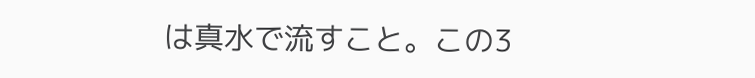は真水で流すこと。この3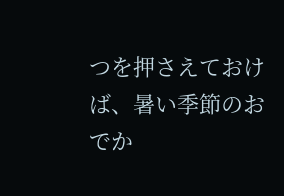つを押さえておけば、暑い季節のおでか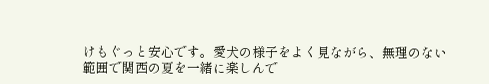けもぐっと安心です。愛犬の様子をよく見ながら、無理のない範囲で関西の夏を一緒に楽しんで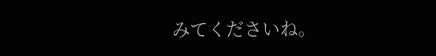みてくださいね。